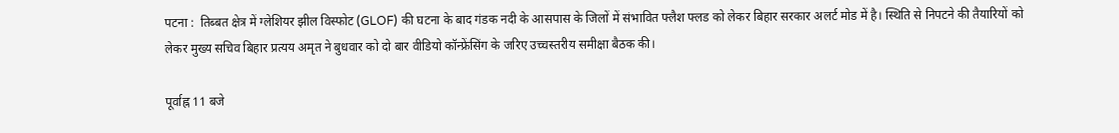पटना :  तिब्बत क्षेत्र में ग्लेशियर झील विस्फोट (GLOF) की घटना के बाद गंडक नदी के आसपास के जिलों में संभावित फ्लैश फ्लड को लेकर बिहार सरकार अलर्ट मोड में है। स्थिति से निपटने की तैयारियों को लेकर मुख्य सचिव बिहार प्रत्यय अमृत ने बुधवार को दो बार वीडियो कॉन्फ्रेंसिंग के जरिए उच्चस्तरीय समीक्षा बैठक की।

पूर्वाह्न 11 बजे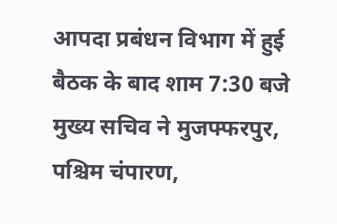आपदा प्रबंधन विभाग में हुई बैठक के बाद शाम 7:30 बजे मुख्य सचिव ने मुजफ्फरपुर, पश्चिम चंपारण,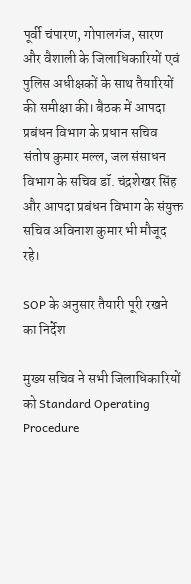पूर्वी चंपारण, गोपालगंज, सारण और वैशाली के जिलाधिकारियों एवं पुलिस अधीक्षकों के साथ तैयारियों की समीक्षा की। बैठक में आपदा प्रबंधन विभाग के प्रधान सचिव संतोष कुमार मल्ल, जल संसाधन विभाग के सचिव डॉ. चंद्रशेखर सिंह और आपदा प्रबंधन विभाग के संयुक्त सचिव अविनाश कुमार भी मौजूद रहे।

SOP के अनुसार तैयारी पूरी रखने का निर्देश

मुख्य सचिव ने सभी जिलाधिकारियों को Standard Operating Procedure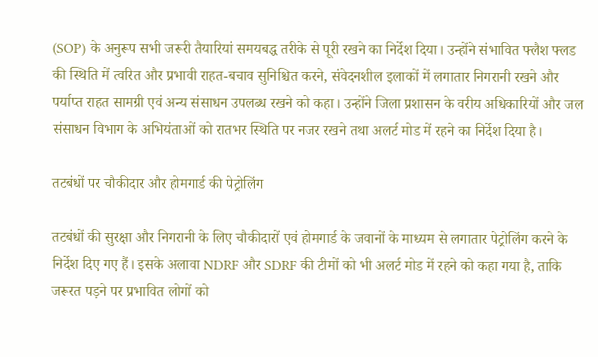(SOP) के अनुरूप सभी जरूरी तैयारियां समयबद्ध तरीके से पूरी रखने का निर्देश दिया। उन्होंने संभावित फ्लैश फ्लड की स्थिति में त्वरित और प्रभावी राहत-बचाव सुनिश्चित करने, संवेदनशील इलाकों में लगातार निगरानी रखने और पर्याप्त राहत सामग्री एवं अन्य संसाधन उपलब्ध रखने को कहा। उन्होंने जिला प्रशासन के वरीय अधिकारियों और जल संसाधन विभाग के अभियंताओं को रातभर स्थिति पर नजर रखने तथा अलर्ट मोड में रहने का निर्देश दिया है।

तटबंधों पर चौकीदार और होमगार्ड की पेट्रोलिंग

तटबंधों की सुरक्षा और निगरानी के लिए चौकीदारों एवं होमगार्ड के जवानों के माध्यम से लगातार पेट्रोलिंग करने के निर्देश दिए गए हैं। इसके अलावा NDRF और SDRF की टीमों को भी अलर्ट मोड में रहने को कहा गया है, ताकि जरूरत पड़ने पर प्रभावित लोगों को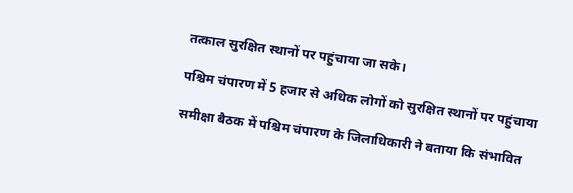तत्काल सुरक्षित स्थानों पर पहुंचाया जा सके।

पश्चिम चंपारण में 5 हजार से अधिक लोगों को सुरक्षित स्थानों पर पहुंचाया

समीक्षा बैठक में पश्चिम चंपारण के जिलाधिकारी ने बताया कि संभावित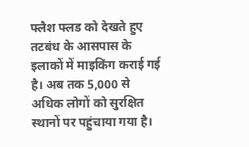फ्लैश फ्लड को देखते हुए तटबंध के आसपास के इलाकों में माइकिंग कराई गई है। अब तक 5,000 से अधिक लोगों को सुरक्षित स्थानों पर पहुंचाया गया है।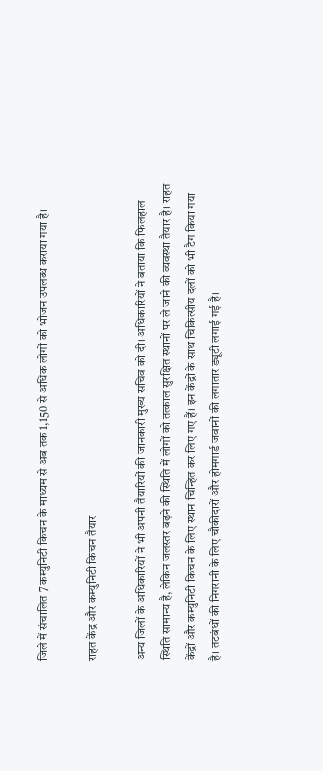जिले में संचालित 7 कम्युनिटी किचन के माध्यम से अब तक 1,150 से अधिक लोगों को भोजन उपलब्ध कराया गया है।

राहत केंद्र और कम्युनिटी किचन तैयार

अन्य जिलों के अधिकारियों ने भी अपनी तैयारियों की जानकारी मुख्य सचिव को दी। अधिकारियों ने बताया कि फिलहाल स्थिति सामान्य है, लेकिन जलस्तर बढ़ने की स्थिति में लोगों को तत्काल सुरक्षित स्थानों पर ले जाने की व्यवस्था तैयार है। राहत केंद्रों और कम्युनिटी किचन के लिए स्थान चिन्हित कर लिए गए हैं। इन केंद्रों के साथ चिकित्सीय दलों को भी टैग किया गया है। तटबंधों की निगरानी के लिए चौकीदारों और होमगार्ड जवानों की लगातार ड्यूटी लगाई गई है।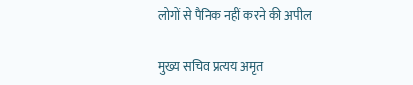लोगों से पैनिक नहीं करने की अपील

मुख्य सचिव प्रत्यय अमृत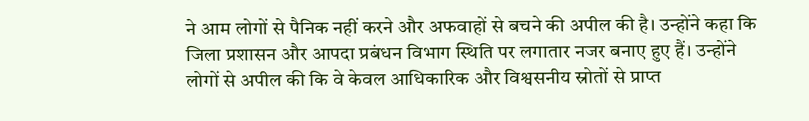ने आम लोगों से पैनिक नहीं करने और अफवाहों से बचने की अपील की है। उन्होंने कहा कि जिला प्रशासन और आपदा प्रबंधन विभाग स्थिति पर लगातार नजर बनाए हुए हैं। उन्होंने लोगों से अपील की कि वे केवल आधिकारिक और विश्वसनीय स्रोतों से प्राप्त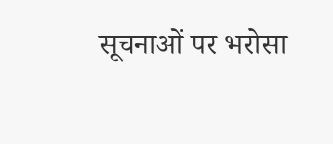सूचनाओं पर भरोसा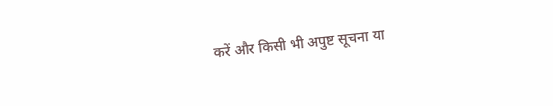करें और किसी भी अपुष्ट सूचना या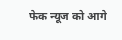फेक न्यूज को आगे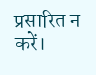प्रसारित न करें।